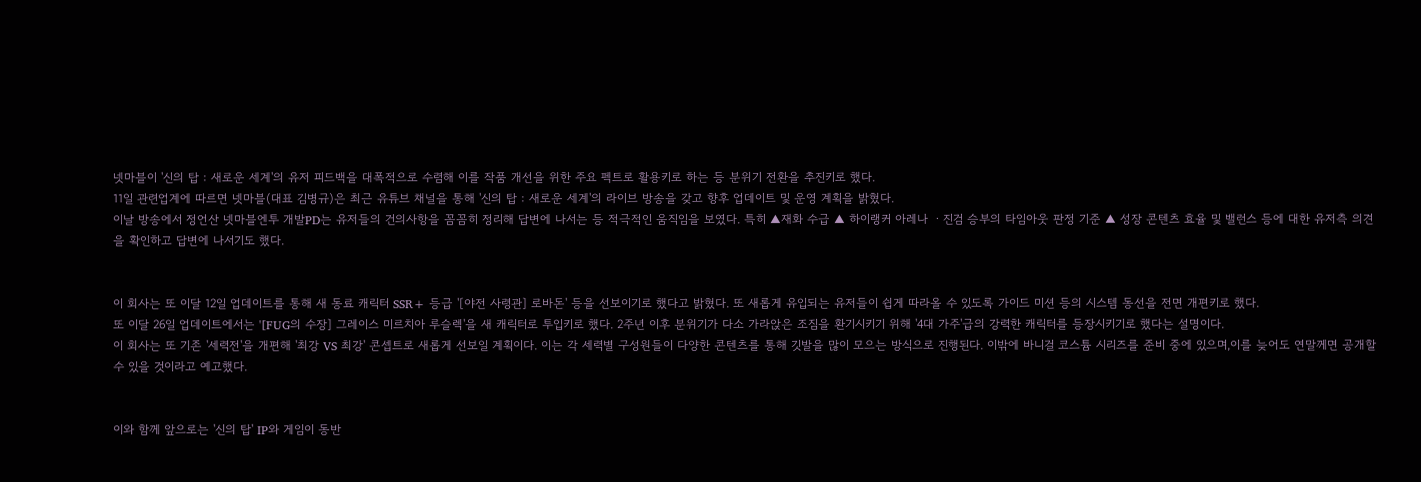넷마블이 '신의 탑 : 새로운 세계'의 유저 피드백을 대폭적으로 수렴해 이를 작품 개선을 위한 주요 펙트로 활용키로 하는 등 분위기 전환을 추진키로 했다.
11일 관련업계에 따르면 넷마블(대표 김병규)은 최근 유튜브 채널을 통해 '신의 탑 : 새로운 세계'의 라이브 방송을 갖고 향후 업데이트 및 운영 계획을 밝혔다.
이날 방송에서 정언산 넷마블엔투 개발PD는 유저들의 건의사항을 꼼꼼히 정리해 답변에 나서는 등 적극적인 움직임을 보였다. 특히 ▲재화 수급 ▲ 하이랭커 아레나 ㆍ진검 승부의 타임아웃 판정 기준 ▲ 성장 콘텐츠 효율 및 밸런스 등에 대한 유저측 의견을 확인하고 답변에 나서기도 했다.


이 회사는 또 이달 12일 업데이트를 통해 새 동료 캐릭터 SSR+ 등급 '[야전 사령관] 로바돈' 등을 선보이기로 했다고 밝혔다. 또 새롭게 유입되는 유저들이 쉽게 따라올 수 있도록 가이드 미션 등의 시스템 동선을 전면 개편키로 했다.
또 이달 26일 업데이트에서는 '[FUG의 수장] 그레이스 미르치아 루슬렉'을 새 캐릭터로 투입키로 했다. 2주년 이후 분위기가 다소 가라앉은 조짐을 환기시키기 위해 '4대 가주'급의 강력한 캐릭터를 등장시키기로 했다는 설명이다.
이 회사는 또 기존 '세력전'을 개편해 '최강 VS 최강' 콘셉트로 새롭게 선보일 계획이다. 이는 각 세력별 구성원들이 다양한 콘텐츠를 통해 깃발을 많이 모으는 방식으로 진행된다. 이밖에 바니걸 코스튬 시리즈를 준비 중에 있으며,이를 늦어도 연말께면 공개할 수 있을 것이라고 예고했다.


이와 함께 앞으로는 '신의 탑' IP와 게임이 동반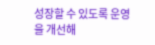성장할 수 있도록 운영을 개선해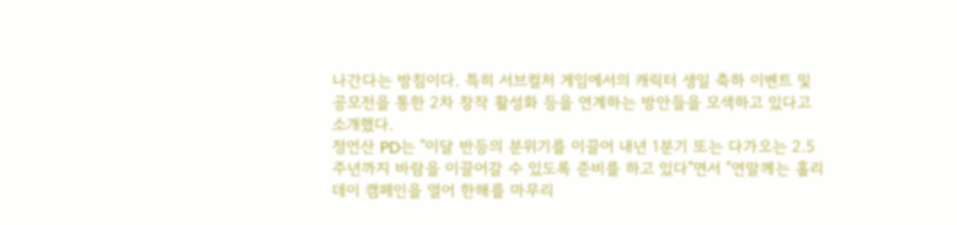나간다는 방침이다. 특히 서브컬처 게임에서의 캐릭터 생일 축하 이벤트 및 공모전을 통한 2차 창작 활성화 등을 연계하는 방안들을 모색하고 있다고 소개했다.
정언산 PD는 "이달 반등의 분위기를 이끌어 내년 1분기 또는 다가오는 2.5주년까지 바람을 이끌어갈 수 있도록 준비를 하고 있다"면서 "연말께는 홀리데이 캠페인을 열어 한해를 마무리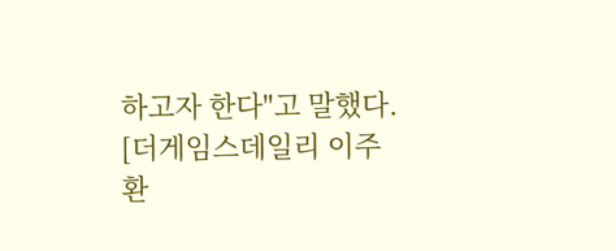하고자 한다"고 말했다.
[더게임스데일리 이주환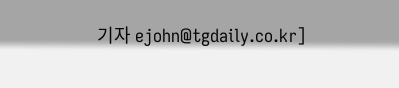기자 ejohn@tgdaily.co.kr]